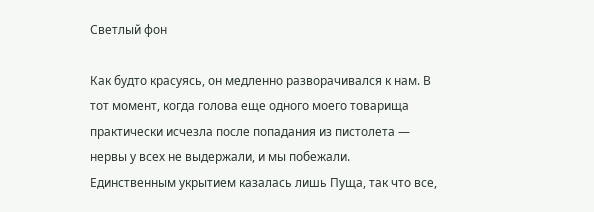Светлый фон

Как будто красуясь, он медленно разворачивался к нам. В тот момент, когда голова еще одного моего товарища практически исчезла после попадания из пистолета — нервы у всех не выдержали, и мы побежали. Единственным укрытием казалась лишь Пуща, так что все,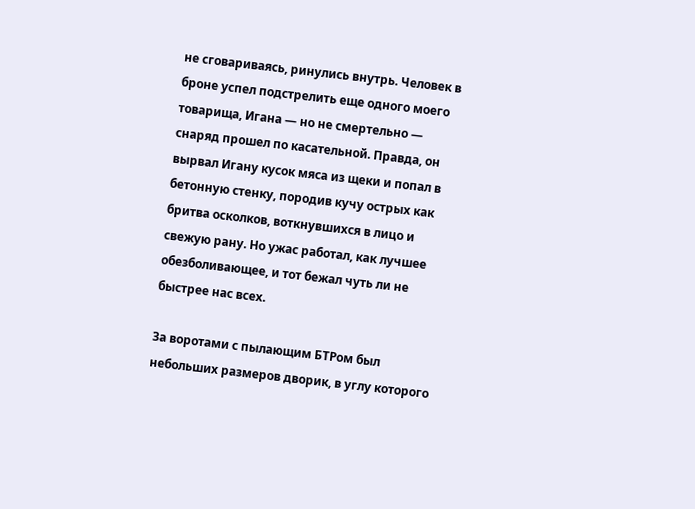не сговариваясь, ринулись внутрь. Человек в броне успел подстрелить еще одного моего товарища, Игана — но не смертельно — снаряд прошел по касательной. Правда, он вырвал Игану кусок мяса из щеки и попал в бетонную стенку, породив кучу острых как бритва осколков, воткнувшихся в лицо и свежую рану. Но ужас работал, как лучшее обезболивающее, и тот бежал чуть ли не быстрее нас всех.

За воротами с пылающим БТРом был небольших размеров дворик, в углу которого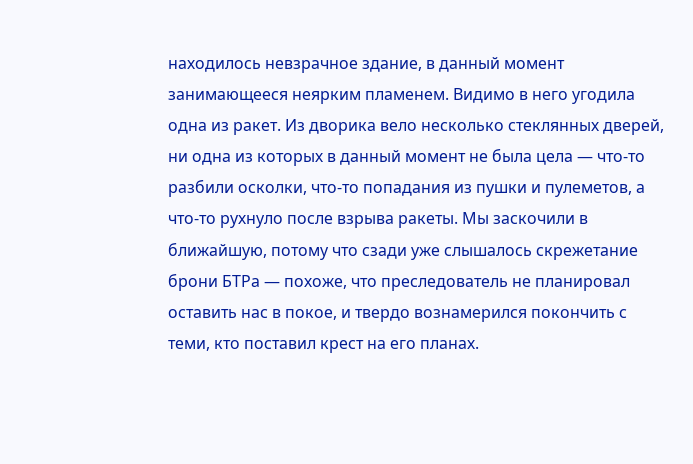находилось невзрачное здание, в данный момент занимающееся неярким пламенем. Видимо в него угодила одна из ракет. Из дворика вело несколько стеклянных дверей, ни одна из которых в данный момент не была цела — что-то разбили осколки, что-то попадания из пушки и пулеметов, а что-то рухнуло после взрыва ракеты. Мы заскочили в ближайшую, потому что сзади уже слышалось скрежетание брони БТРа — похоже, что преследователь не планировал оставить нас в покое, и твердо вознамерился покончить с теми, кто поставил крест на его планах.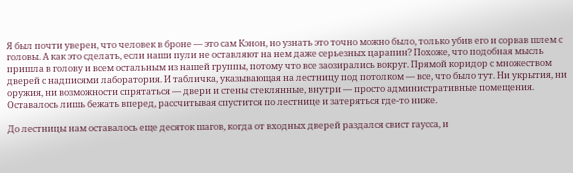Я был почти уверен, что человек в броне — это сам Кэнон, но узнать это точно можно было, только убив его и сорвав шлем с головы. А как это сделать, если наши пули не оставляют на нем даже серьезных царапин? Похоже, что подобная мысль пришла в голову и всем остальным из нашей группы, потому что все заозирались вокруг. Прямой коридор с множеством дверей с надписями лаборатория. И табличка, указывающая на лестницу под потолком — все, что было тут. Ни укрытия, ни оружия, ни возможности спрятаться — двери и стены стеклянные, внутри — просто административные помещения. Оставалось лишь бежать вперед, рассчитывая спустится по лестнице и затеряться где-то ниже.

До лестницы нам оставалось еще десяток шагов, когда от входных дверей раздался свист гаусса, и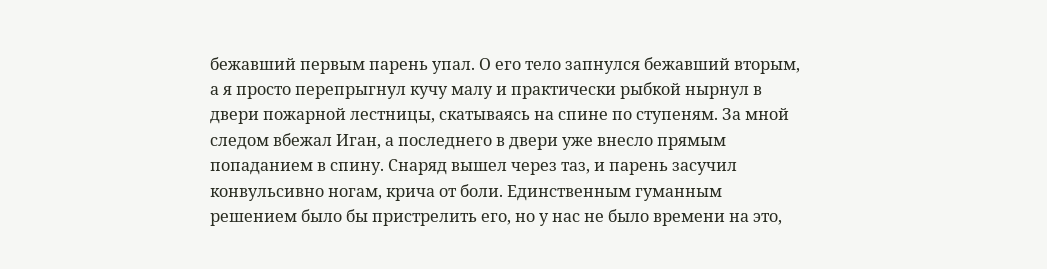бежавший первым парень упал. О его тело запнулся бежавший вторым, а я просто перепрыгнул кучу малу и практически рыбкой нырнул в двери пожарной лестницы, скатываясь на спине по ступеням. За мной следом вбежал Иган, а последнего в двери уже внесло прямым попаданием в спину. Снаряд вышел через таз, и парень засучил конвульсивно ногам, крича от боли. Единственным гуманным решением было бы пристрелить его, но у нас не было времени на это,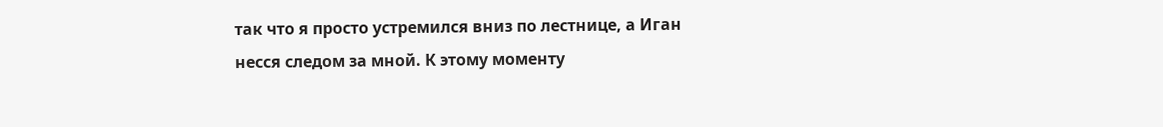так что я просто устремился вниз по лестнице, а Иган несся следом за мной. К этому моменту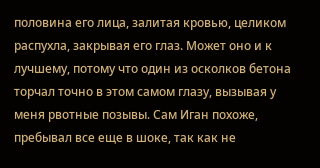половина его лица, залитая кровью, целиком распухла, закрывая его глаз. Может оно и к лучшему, потому что один из осколков бетона торчал точно в этом самом глазу, вызывая у меня рвотные позывы. Сам Иган похоже, пребывал все еще в шоке, так как не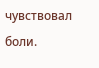чувствовал боли.